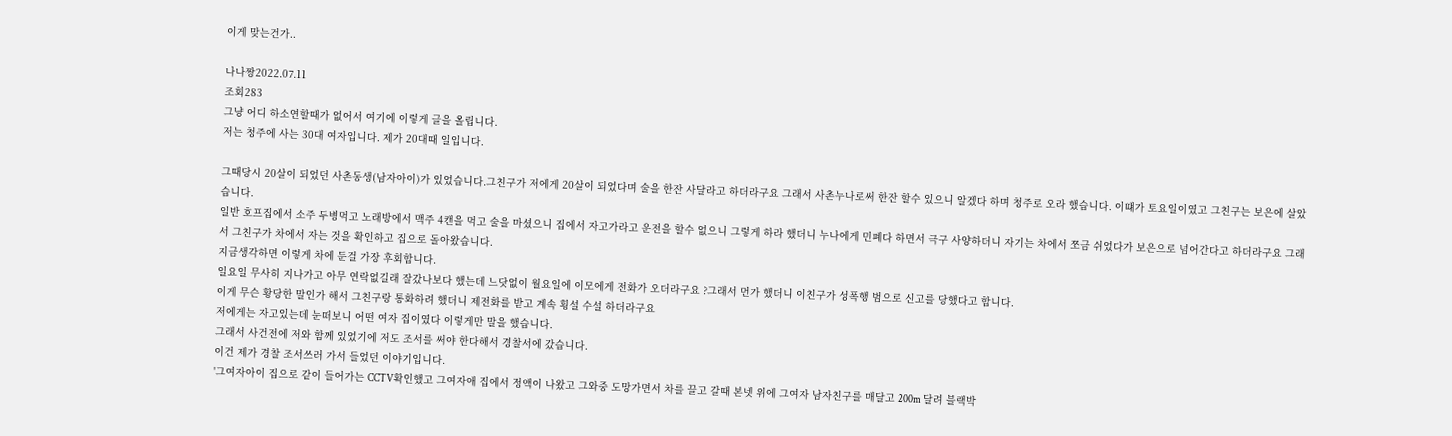이게 맞는건가..

나나짱2022.07.11
조회283
그냥 어디 하소연할때가 없어서 여기에 이렇게 글을 올립니다.
저는 청주에 사는 30대 여자입니다. 제가 20대때 일입니다.

그때당시 20살이 되었던 사촌동생(남자아이)가 있었습니다.그친구가 저에게 20살이 되었다며 술을 한잔 사달라고 하더라구요 그래서 사촌누나로써 한잔 할수 있으니 알겠다 하며 청주로 오라 했습니다. 이떄가 토요일이였고 그친구는 보은에 살았습니다.
일반 호프집에서 소주 두병먹고 노래방에서 맥주 4캔을 먹고 술을 마셨으니 집에서 자고가라고 운전을 할수 없으니 그렇게 하라 했더니 누나에게 민폐다 하면서 극구 사양하더니 자기는 차에서 쪼금 쉬었다가 보은으로 넘어간다고 하더라구요 그래서 그친구가 차에서 자는 것을 확인하고 집으로 돌아왔습니다.
지금생각하면 이렇게 차에 둔걸 가장 후회합니다.
일요일 무사히 지나가고 아무 연락없길래 잘갔나보다 했는데 느닷없이 월요일에 이모에게 전화가 오더라구요 ?그래서 먼가 했더니 이친구가 성폭행 범으로 신고를 당했다고 합니다.
이게 무슨 황당한 말인가 해서 그친구랑 통화하려 했더니 제전화를 받고 계속 횡설 수설 하더라구요
저에게는 자고있는데 눈떠보니 어떤 여자 집이였다 이렇게만 말을 했습니다.
그래서 사건전에 저와 함께 있었기에 저도 조서를 써야 한다해서 경찰서에 갔습니다.
이건 제가 경찰 조서쓰러 가서 들었던 이야기입니다.
'그여자아이 집으로 같이 들어가는 CCTV확인했고 그여자애 집에서 정액이 나왔고 그와중 도망가면서 차를 끌고 갈때 본넷 위에 그여자 남자친구를 매달고 200m 달려 블랙박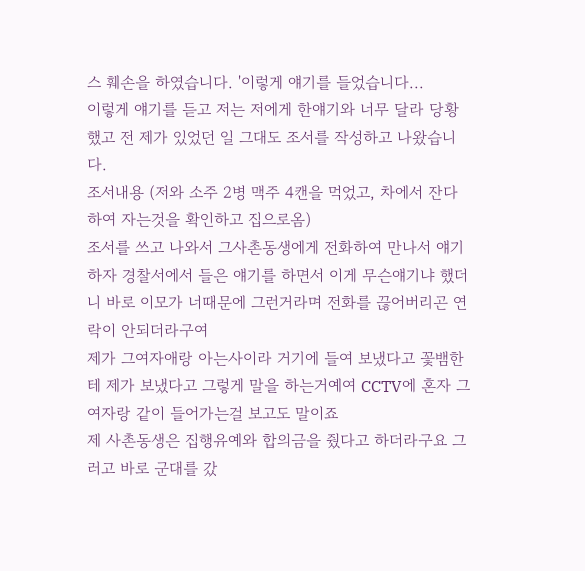스 훼손을 하였습니다. '이렇게 얘기를 들었습니다...
이렇게 얘기를 듣고 저는 저에게 한얘기와 너무 달라 당황했고 전 제가 있었던 일 그대도 조서를 작성하고 나왔습니다.
조서내용 (저와 소주 2병 맥주 4캔을 먹었고, 차에서 잔다하여 자는것을 확인하고 집으로옴)
조서를 쓰고 나와서 그사촌동생에게 전화하여 만나서 얘기하자 경찰서에서 들은 얘기를 하면서 이게 무슨얘기냐 했더니 바로 이모가 너때문에 그런거라며 전화를 끊어버리곤 연락이 안되더라구여
제가 그여자애랑 아는사이라 거기에 들여 보냈다고 꽃뱀한테 제가 보냈다고 그렇게 말을 하는거예여 CCTV에 혼자 그여자랑 같이 들어가는걸 보고도 말이죠
제 사촌동생은 집행유예와 합의금을 줬다고 하더라구요 그러고 바로 군대를 갔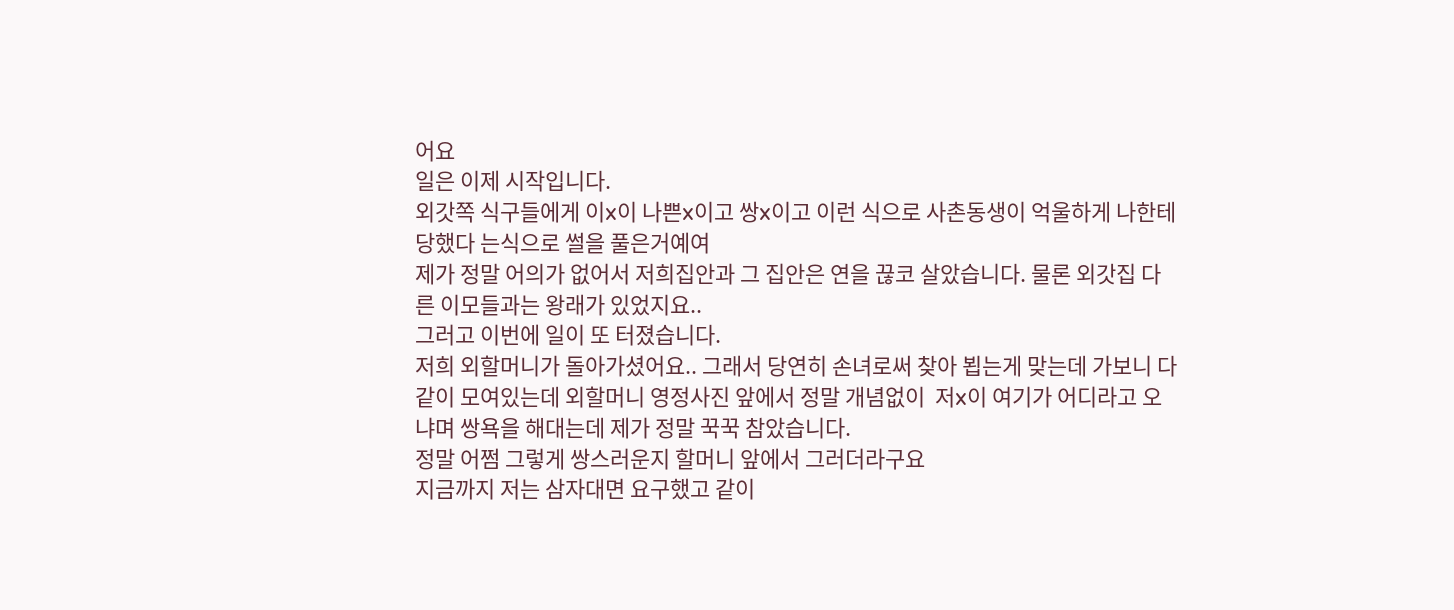어요
일은 이제 시작입니다.
외갓쪽 식구들에게 이x이 나쁜x이고 쌍x이고 이런 식으로 사촌동생이 억울하게 나한테 당했다 는식으로 썰을 풀은거예여
제가 정말 어의가 없어서 저희집안과 그 집안은 연을 끊코 살았습니다. 물론 외갓집 다른 이모들과는 왕래가 있었지요..
그러고 이번에 일이 또 터졌습니다.
저희 외할머니가 돌아가셨어요.. 그래서 당연히 손녀로써 찾아 뵙는게 맞는데 가보니 다같이 모여있는데 외할머니 영정사진 앞에서 정말 개념없이  저x이 여기가 어디라고 오냐며 쌍욕을 해대는데 제가 정말 꾹꾹 참았습니다.
정말 어쩜 그렇게 쌍스러운지 할머니 앞에서 그러더라구요
지금까지 저는 삼자대면 요구했고 같이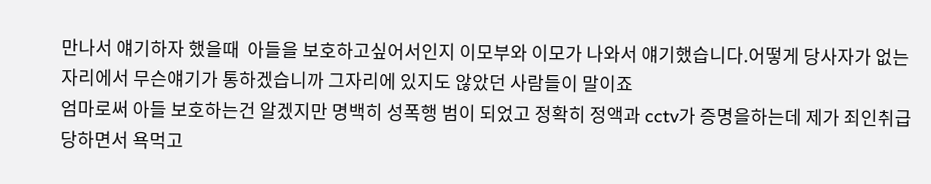만나서 얘기하자 했을때  아들을 보호하고싶어서인지 이모부와 이모가 나와서 얘기했습니다.어떻게 당사자가 없는 자리에서 무슨얘기가 통하겠습니까 그자리에 있지도 않았던 사람들이 말이죠
엄마로써 아들 보호하는건 알겠지만 명백히 성폭행 범이 되었고 정확히 정액과 cctv가 증명을하는데 제가 죄인취급 당하면서 욕먹고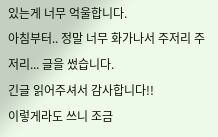있는게 너무 억울합니다.
아침부터.. 정말 너무 화가나서 주저리 주저리... 글을 썼습니다.
긴글 읽어주셔서 감사합니다!!
이렇게라도 쓰니 조금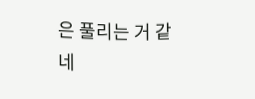은 풀리는 거 같네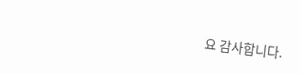요 감사합니다.